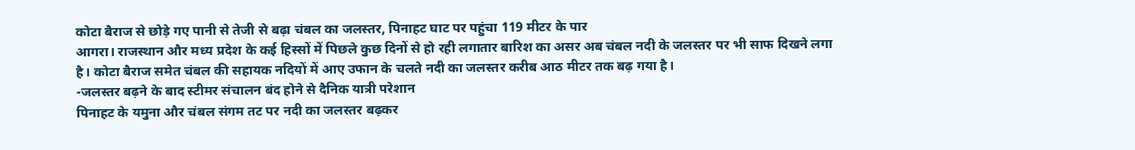कोटा बैराज से छोड़े गए पानी से तेजी से बढ़ा चंबल का जलस्तर, पिनाहट घाट पर पहुंचा 119 मीटर के पार
आगरा। राजस्थान और मध्य प्रदेश के कई हिस्सों में पिछले कुछ दिनों से हो रही लगातार बारिश का असर अब चंबल नदी के जलस्तर पर भी साफ दिखने लगा है। कोटा बैराज समेत चंबल की सहायक नदियों में आए उफान के चलते नदी का जलस्तर करीब आठ मीटर तक बढ़ गया है।
-जलस्तर बढ़ने के बाद स्टीमर संचालन बंद होने से दैनिक यात्री परेशान
पिनाहट के यमुना और चंबल संगम तट पर नदी का जलस्तर बढ़कर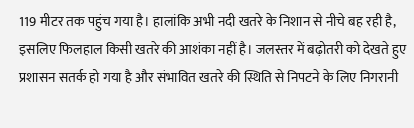119 मीटर तक पहुंच गया है। हालांकि अभी नदी खतरे के निशान से नीचे बह रही है, इसलिए फिलहाल किसी खतरे की आशंका नहीं है। जलस्तर में बढ़ोतरी को देखते हुए प्रशासन सतर्क हो गया है और संभावित खतरे की स्थिति से निपटने के लिए निगरानी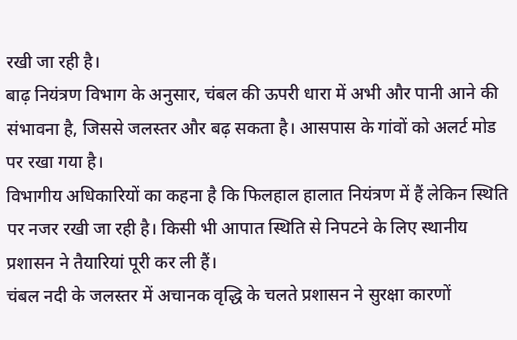रखी जा रही है।
बाढ़ नियंत्रण विभाग के अनुसार, चंबल की ऊपरी धारा में अभी और पानी आने की संभावना है, जिससे जलस्तर और बढ़ सकता है। आसपास के गांवों को अलर्ट मोड पर रखा गया है।
विभागीय अधिकारियों का कहना है कि फिलहाल हालात नियंत्रण में हैं लेकिन स्थिति पर नजर रखी जा रही है। किसी भी आपात स्थिति से निपटने के लिए स्थानीय प्रशासन ने तैयारियां पूरी कर ली हैं।
चंबल नदी के जलस्तर में अचानक वृद्धि के चलते प्रशासन ने सुरक्षा कारणों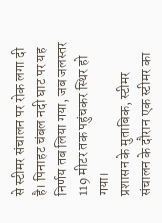से स्टीमर संचालन पर रोक लगा दी है। पिनाहट चंबल नदी घाट पर यह निर्णय तब लिया गया, जब जलस्तर 119 मीटर तक पहुंचकर स्थिर हो गया।
प्रशासन के मुताबिक, स्टीमर संचालन के दौरान एक स्टीमर का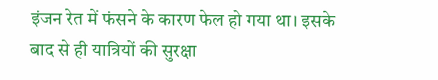इंजन रेत में फंसने के कारण फेल हो गया था। इसके बाद से ही यात्रियों की सुरक्षा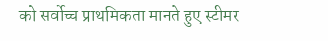को सर्वोच्च प्राथमिकता मानते हुए स्टीमर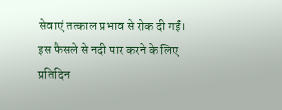सेवाएं तत्काल प्रभाव से रोक दी गईं।
इस फैसले से नदी पार करने के लिए प्रतिदिन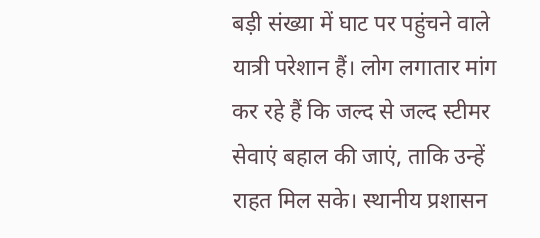बड़ी संख्या में घाट पर पहुंचने वाले यात्री परेशान हैं। लोग लगातार मांग कर रहे हैं कि जल्द से जल्द स्टीमर सेवाएं बहाल की जाएं, ताकि उन्हें राहत मिल सके। स्थानीय प्रशासन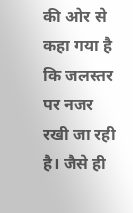की ओर से कहा गया है कि जलस्तर पर नजर रखी जा रही है। जैसे ही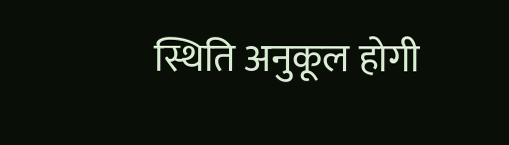स्थिति अनुकूल होगी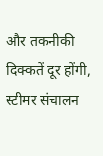और तकनीकी दिक्कतें दूर होंगी, स्टीमर संचालन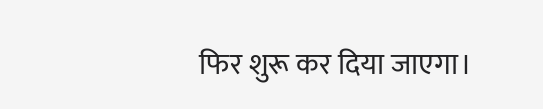फिर शुरू कर दिया जाएगा।